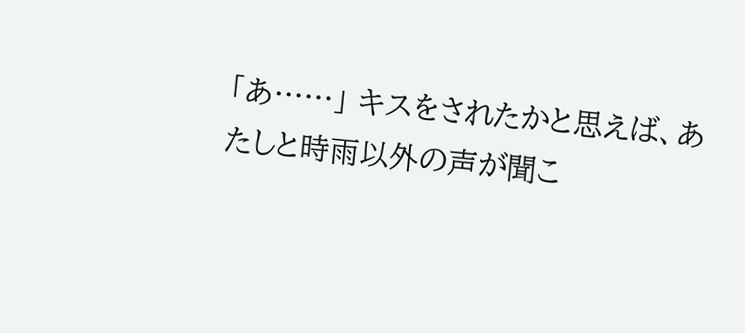「あ……」 キスをされたかと思えば、あたしと時雨以外の声が聞こ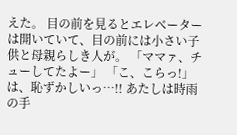えた。 目の前を見るとエレベーターは開いていて、目の前には小さい子供と母親らしき人が。 「ママァ、チューしてたよー」 「こ、こらっ!」 は、恥ずかしいっ…!! あたしは時雨の手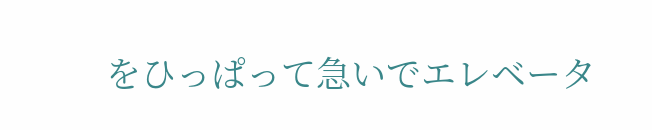をひっぱって急いでエレベータ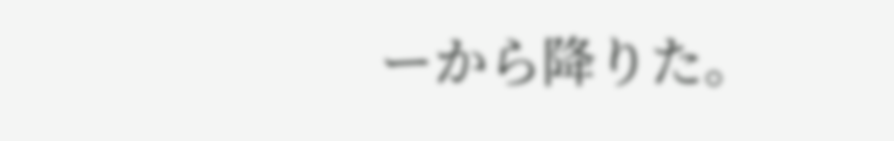ーから降りた。